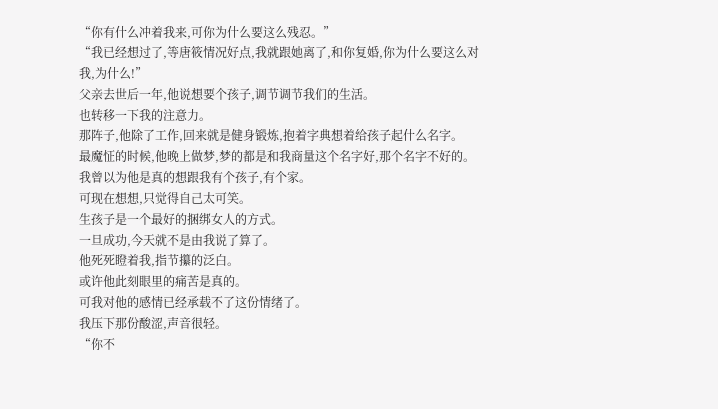“你有什么冲着我来,可你为什么要这么残忍。”
“我已经想过了,等唐筱情况好点,我就跟她离了,和你复婚,你为什么要这么对我,为什么!”
父亲去世后一年,他说想要个孩子,调节调节我们的生活。
也转移一下我的注意力。
那阵子,他除了工作,回来就是健身锻炼,抱着字典想着给孩子起什么名字。
最魔怔的时候,他晚上做梦,梦的都是和我商量这个名字好,那个名字不好的。
我曾以为他是真的想跟我有个孩子,有个家。
可现在想想,只觉得自己太可笑。
生孩子是一个最好的捆绑女人的方式。
一旦成功,今天就不是由我说了算了。
他死死瞪着我,指节攥的泛白。
或许他此刻眼里的痛苦是真的。
可我对他的感情已经承载不了这份情绪了。
我压下那份酸涩,声音很轻。
“你不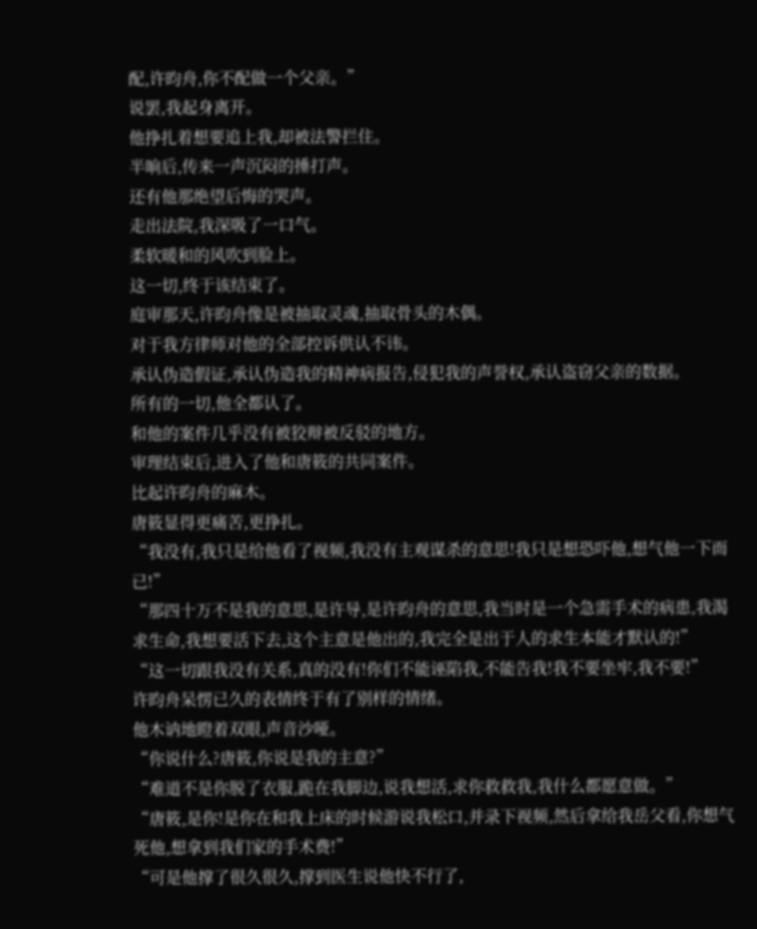配,许昀舟,你不配做一个父亲。”
说罢,我起身离开。
他挣扎着想要追上我,却被法警拦住。
半晌后,传来一声沉闷的捶打声。
还有他那绝望后悔的哭声。
走出法院,我深吸了一口气。
柔软暖和的风吹到脸上。
这一切,终于该结束了。
庭审那天,许昀舟像是被抽取灵魂,抽取骨头的木偶。
对于我方律师对他的全部控诉供认不讳。
承认伪造假证,承认伪造我的精神病报告,侵犯我的声誉权,承认盗窃父亲的数据。
所有的一切,他全都认了。
和他的案件几乎没有被狡辩被反驳的地方。
审理结束后,进入了他和唐筱的共同案件。
比起许昀舟的麻木。
唐筱显得更痛苦,更挣扎。
“我没有,我只是给他看了视频,我没有主观谋杀的意思!我只是想恐吓他,想气他一下而已!”
“那四十万不是我的意思,是许导,是许昀舟的意思,我当时是一个急需手术的病患,我渴求生命,我想要活下去,这个主意是他出的,我完全是出于人的求生本能才默认的!”
“这一切跟我没有关系,真的没有!你们不能诬陷我,不能告我!我不要坐牢,我不要!”
许昀舟呆愣已久的表情终于有了别样的情绪。
他木讷地瞪着双眼,声音沙哑。
“你说什么?唐筱,你说是我的主意?”
“难道不是你脱了衣服,跪在我脚边,说我想活,求你救救我,我什么都愿意做。”
“唐筱,是你!是你在和我上床的时候游说我松口,并录下视频,然后拿给我岳父看,你想气死他,想拿到我们家的手术费!”
“可是他撑了很久很久,撑到医生说他快不行了,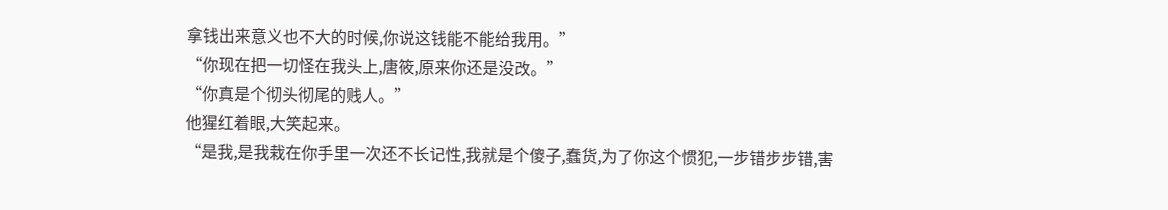拿钱出来意义也不大的时候,你说这钱能不能给我用。”
“你现在把一切怪在我头上,唐筱,原来你还是没改。”
“你真是个彻头彻尾的贱人。”
他猩红着眼,大笑起来。
“是我,是我栽在你手里一次还不长记性,我就是个傻子,蠢货,为了你这个惯犯,一步错步步错,害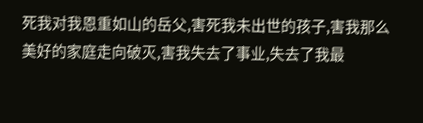死我对我恩重如山的岳父,害死我未出世的孩子,害我那么美好的家庭走向破灭,害我失去了事业,失去了我最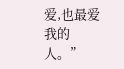爱,也最爱我的人。”